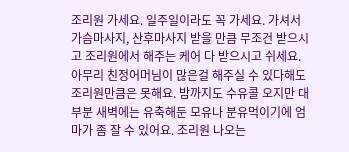조리원 가세요. 일주일이라도 꼭 가세요. 가셔서 가슴마사지, 산후마사지 받을 만큼 무조건 받으시고 조리원에서 해주는 케어 다 받으시고 쉬세요. 아무리 친정어머님이 많은걸 해주실 수 있다해도 조리원만큼은 못해요. 밤까지도 수유콜 오지만 대부분 새벽에는 유축해둔 모유나 분유먹이기에 엄마가 좀 잘 수 있어요. 조리원 나오는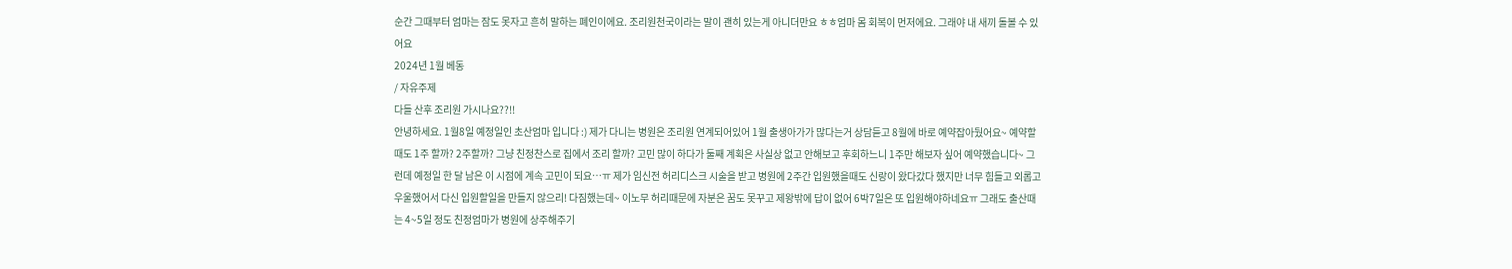순간 그때부터 엄마는 잠도 못자고 흔히 말하는 폐인이에요. 조리원천국이라는 말이 괜히 있는게 아니더만요 ㅎㅎ엄마 몸 회복이 먼저에요. 그래야 내 새끼 돌볼 수 있어요
2024년 1월 베동
/ 자유주제
다들 산후 조리원 가시나요??!!
안녕하세요. 1월8일 예정일인 초산엄마 입니다 :) 제가 다니는 병원은 조리원 연계되어있어 1월 출생아가가 많다는거 상담듣고 8월에 바로 예약잡아뒀어요~ 예약할때도 1주 할까? 2주할까? 그냥 친정찬스로 집에서 조리 할까? 고민 많이 하다가 둘째 계획은 사실상 없고 안해보고 후회하느니 1주만 해보자 싶어 예약했습니다~ 그런데 예정일 한 달 남은 이 시점에 계속 고민이 되요…ㅠ 제가 임신전 허리디스크 시술을 받고 병원에 2주간 입원했을때도 신랑이 왔다갔다 했지만 너무 힘들고 외롭고 우울했어서 다신 입원할일을 만들지 않으리! 다짐했는데~ 이노무 허리때문에 자분은 꿈도 못꾸고 제왕밖에 답이 없어 6박7일은 또 입원해야하네요ㅠ 그래도 출산때는 4~5일 정도 친정엄마가 병원에 상주해주기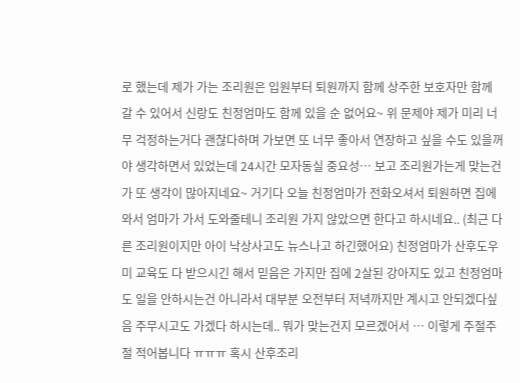로 했는데 제가 가는 조리원은 입원부터 퇴원까지 함께 상주한 보호자만 함께 갈 수 있어서 신랑도 친정엄마도 함께 있을 순 없어요~ 위 문제야 제가 미리 너무 걱정하는거다 괜찮다하며 가보면 또 너무 좋아서 연장하고 싶을 수도 있을꺼야 생각하면서 있었는데 24시간 모자동실 중요성… 보고 조리원가는게 맞는건가 또 생각이 많아지네요~ 거기다 오늘 친정엄마가 전화오셔서 퇴원하면 집에와서 엄마가 가서 도와줄테니 조리원 가지 않았으면 한다고 하시네요.. (최근 다른 조리원이지만 아이 낙상사고도 뉴스나고 하긴했어요) 친정엄마가 산후도우미 교육도 다 받으시긴 해서 믿음은 가지만 집에 2살된 강아지도 있고 친정엄마도 일을 안하시는건 아니라서 대부분 오전부터 저녁까지만 계시고 안되겠다싶음 주무시고도 가겠다 하시는데.. 뭐가 맞는건지 모르겠어서 … 이렇게 주절주절 적어봅니다 ㅠㅠㅠ 혹시 산후조리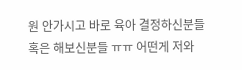원 안가시고 바로 육아 결정하신분들 혹은 해보신분들 ㅠㅠ 어떤게 저와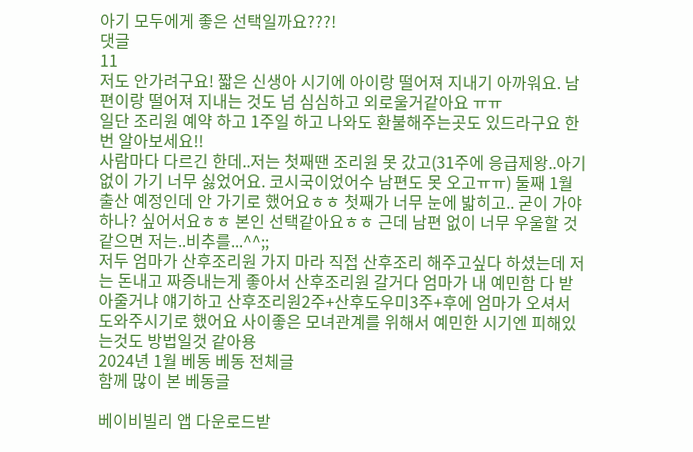아기 모두에게 좋은 선택일까요???!
댓글
11
저도 안가려구요! 짧은 신생아 시기에 아이랑 떨어져 지내기 아까워요. 남편이랑 떨어져 지내는 것도 넘 심심하고 외로울거같아요 ㅠㅠ
일단 조리원 예약 하고 1주일 하고 나와도 환불해주는곳도 있드라구요 한번 알아보세요!!
사람마다 다르긴 한데..저는 첫째땐 조리원 못 갔고(31주에 응급제왕..아기 없이 가기 너무 싫었어요. 코시국이었어수 남편도 못 오고ㅠㅠ) 둘째 1월 출산 예정인데 안 가기로 했어요ㅎㅎ 첫째가 너무 눈에 밟히고.. 굳이 가야하나? 싶어서요ㅎㅎ 본인 선택같아요ㅎㅎ 근데 남편 없이 너무 우울할 것 같으면 저는..비추를...^^;;
저두 엄마가 산후조리원 가지 마라 직접 산후조리 해주고싶다 하셨는데 저는 돈내고 짜증내는게 좋아서 산후조리원 갈거다 엄마가 내 예민함 다 받아줄거냐 얘기하고 산후조리원2주+산후도우미3주+후에 엄마가 오셔서 도와주시기로 했어요 사이좋은 모녀관계를 위해서 예민한 시기엔 피해있는것도 방법일것 같아용
2024년 1월 베동 베동 전체글
함께 많이 본 베동글

베이비빌리 앱 다운로드받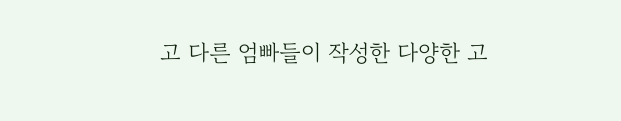고 다른 엄빠들이 작성한 다양한 고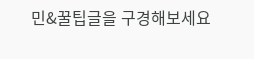민&꿀팁글을 구경해보세요